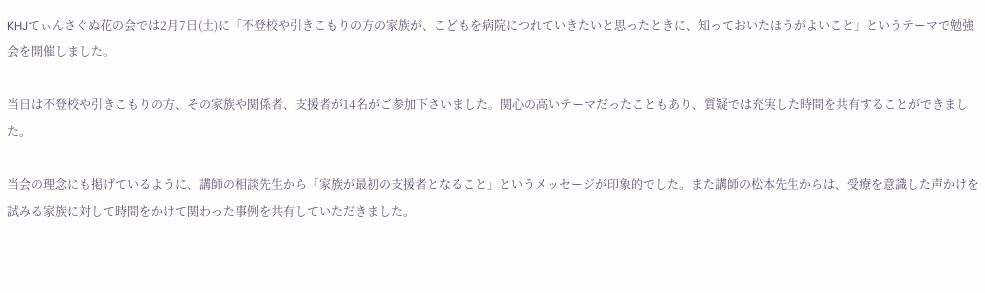KHJてぃんさぐぬ花の会では2月7日(土)に「不登校や引きこもりの方の家族が、こどもを病院につれていきたいと思ったときに、知っておいたほうがよいこと」というテーマで勉強会を開催しました。

当日は不登校や引きこもりの方、その家族や関係者、支援者が14名がご参加下さいました。関心の高いテーマだったこともあり、質疑では充実した時間を共有することができました。

当会の理念にも掲げているように、講師の相談先生から「家族が最初の支援者となること」というメッセージが印象的でした。また講師の松本先生からは、受療を意識した声かけを試みる家族に対して時間をかけて関わった事例を共有していただきました。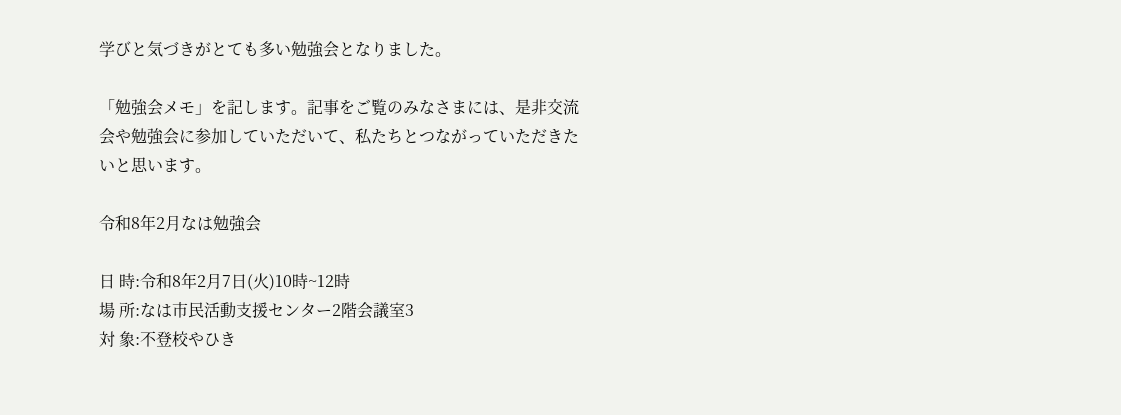学びと気づきがとても多い勉強会となりました。

「勉強会メモ」を記します。記事をご覧のみなさまには、是非交流会や勉強会に参加していただいて、私たちとつながっていただきたいと思います。

令和8年2月なは勉強会

日 時:令和8年2月7日(火)10時~12時
場 所:なは市民活動支援センター2階会議室3
対 象:不登校やひき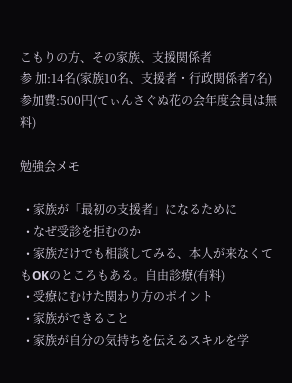こもりの方、その家族、支援関係者
参 加:14名(家族10名、支援者・行政関係者7名)
参加費:500円(てぃんさぐぬ花の会年度会員は無料)

勉強会メモ

  • 家族が「最初の支援者」になるために
  • なぜ受診を拒むのか
  • 家族だけでも相談してみる、本人が来なくてもOKのところもある。自由診療(有料)
  • 受療にむけた関わり方のポイント
  • 家族ができること
  • 家族が自分の気持ちを伝えるスキルを学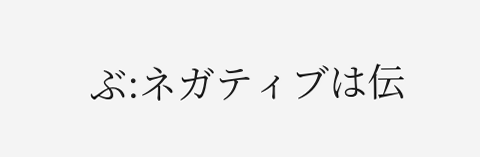ぶ:ネガティブは伝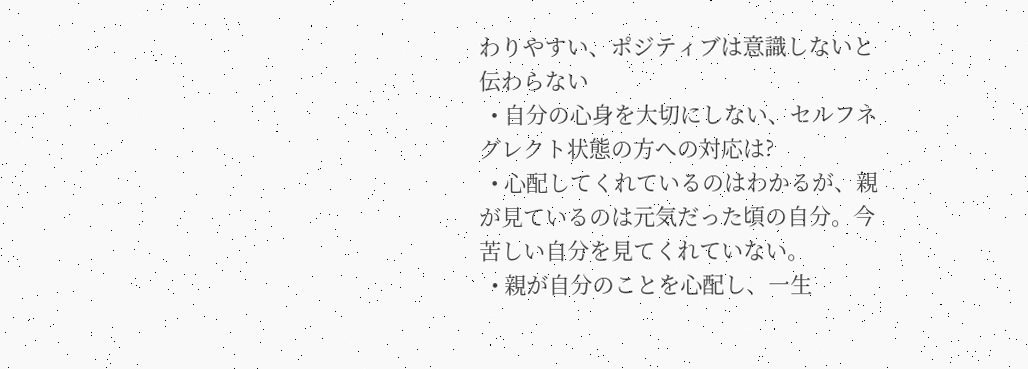わりやすい、ポジティブは意識しないと伝わらない
  • 自分の心身を大切にしない、セルフネグレクト状態の方への対応は?
  • 心配してくれているのはわかるが、親が見ているのは元気だった頃の自分。今苦しい自分を見てくれていない。
  • 親が自分のことを心配し、一生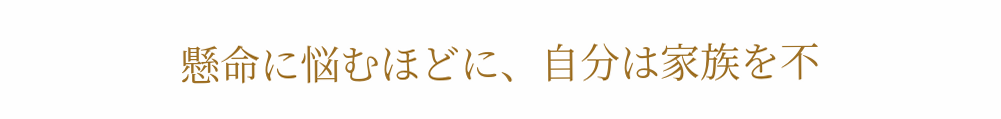懸命に悩むほどに、自分は家族を不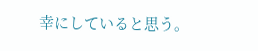幸にしていると思う。